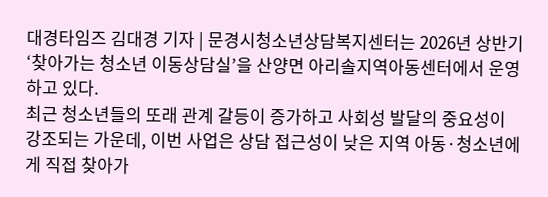대경타임즈 김대경 기자 | 문경시청소년상담복지센터는 2026년 상반기 ‘찾아가는 청소년 이동상담실’을 산양면 아리솔지역아동센터에서 운영하고 있다.
최근 청소년들의 또래 관계 갈등이 증가하고 사회성 발달의 중요성이 강조되는 가운데, 이번 사업은 상담 접근성이 낮은 지역 아동·청소년에게 직접 찾아가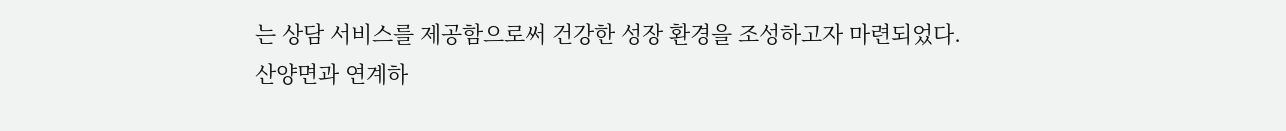는 상담 서비스를 제공함으로써 건강한 성장 환경을 조성하고자 마련되었다.
산양면과 연계하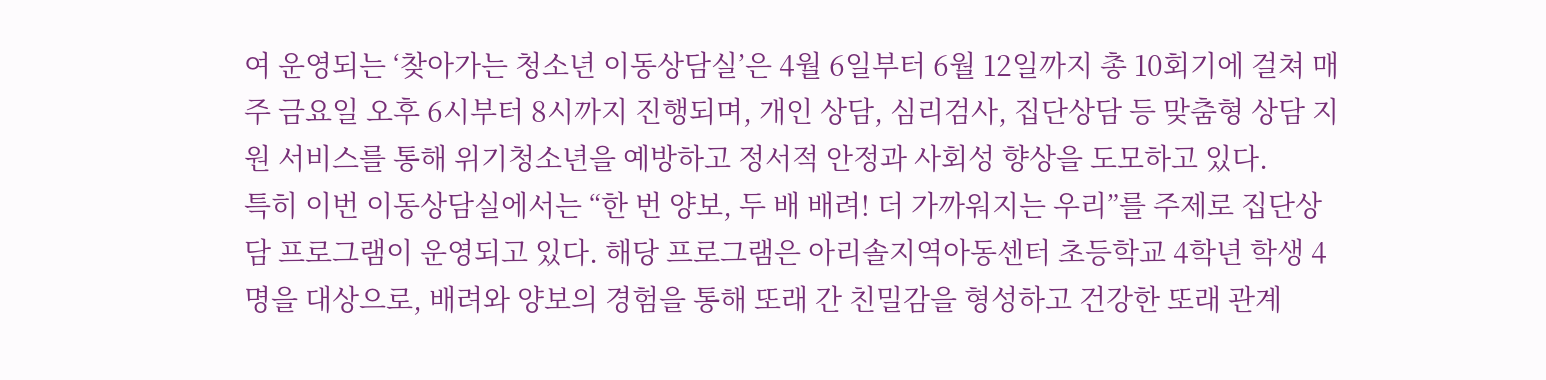여 운영되는 ‘찾아가는 청소년 이동상담실’은 4월 6일부터 6월 12일까지 총 10회기에 걸쳐 매주 금요일 오후 6시부터 8시까지 진행되며, 개인 상담, 심리검사, 집단상담 등 맞춤형 상담 지원 서비스를 통해 위기청소년을 예방하고 정서적 안정과 사회성 향상을 도모하고 있다.
특히 이번 이동상담실에서는 “한 번 양보, 두 배 배려! 더 가까워지는 우리”를 주제로 집단상담 프로그램이 운영되고 있다. 해당 프로그램은 아리솔지역아동센터 초등학교 4학년 학생 4명을 대상으로, 배려와 양보의 경험을 통해 또래 간 친밀감을 형성하고 건강한 또래 관계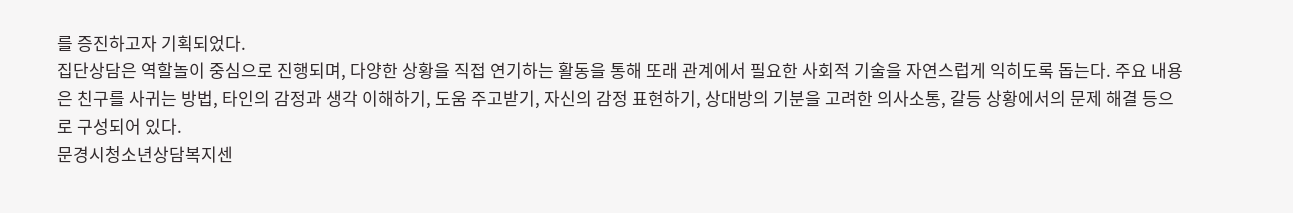를 증진하고자 기획되었다.
집단상담은 역할놀이 중심으로 진행되며, 다양한 상황을 직접 연기하는 활동을 통해 또래 관계에서 필요한 사회적 기술을 자연스럽게 익히도록 돕는다. 주요 내용은 친구를 사귀는 방법, 타인의 감정과 생각 이해하기, 도움 주고받기, 자신의 감정 표현하기, 상대방의 기분을 고려한 의사소통, 갈등 상황에서의 문제 해결 등으로 구성되어 있다.
문경시청소년상담복지센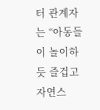터 관계자는 “아동들이 놀이하듯 즐겁고 자연스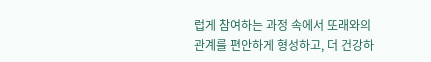럽게 참여하는 과정 속에서 또래와의 관계를 편안하게 형성하고, 더 건강하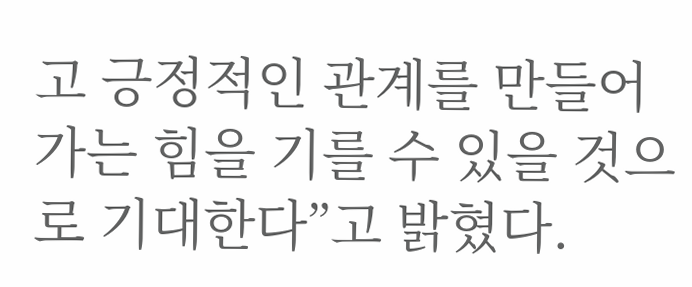고 긍정적인 관계를 만들어가는 힘을 기를 수 있을 것으로 기대한다”고 밝혔다.